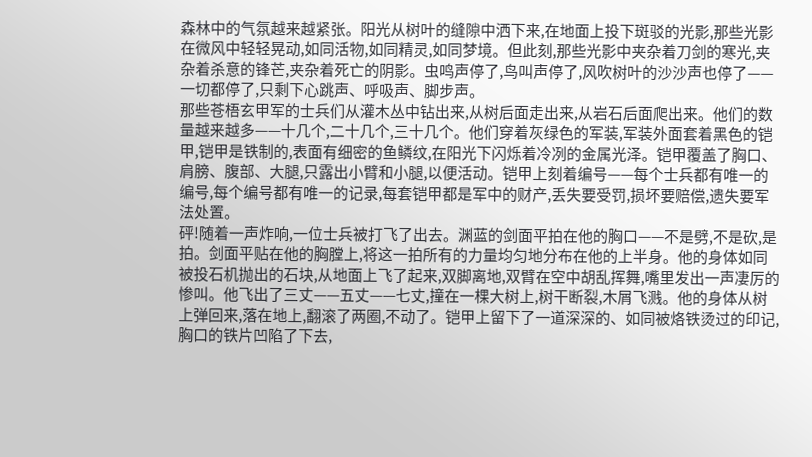森林中的气氛越来越紧张。阳光从树叶的缝隙中洒下来,在地面上投下斑驳的光影,那些光影在微风中轻轻晃动,如同活物,如同精灵,如同梦境。但此刻,那些光影中夹杂着刀剑的寒光,夹杂着杀意的锋芒,夹杂着死亡的阴影。虫鸣声停了,鸟叫声停了,风吹树叶的沙沙声也停了——一切都停了,只剩下心跳声、呼吸声、脚步声。
那些苍梧玄甲军的士兵们从灌木丛中钻出来,从树后面走出来,从岩石后面爬出来。他们的数量越来越多——十几个,二十几个,三十几个。他们穿着灰绿色的军装,军装外面套着黑色的铠甲,铠甲是铁制的,表面有细密的鱼鳞纹,在阳光下闪烁着冷冽的金属光泽。铠甲覆盖了胸口、肩膀、腹部、大腿,只露出小臂和小腿,以便活动。铠甲上刻着编号——每个士兵都有唯一的编号,每个编号都有唯一的记录,每套铠甲都是军中的财产,丢失要受罚,损坏要赔偿,遗失要军法处置。
砰!随着一声炸响,一位士兵被打飞了出去。渊蓝的剑面平拍在他的胸口——不是劈,不是砍,是拍。剑面平贴在他的胸膛上,将这一拍所有的力量均匀地分布在他的上半身。他的身体如同被投石机抛出的石块,从地面上飞了起来,双脚离地,双臂在空中胡乱挥舞,嘴里发出一声凄厉的惨叫。他飞出了三丈——五丈——七丈,撞在一棵大树上,树干断裂,木屑飞溅。他的身体从树上弹回来,落在地上,翻滚了两圈,不动了。铠甲上留下了一道深深的、如同被烙铁烫过的印记,胸口的铁片凹陷了下去,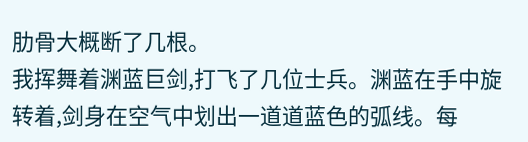肋骨大概断了几根。
我挥舞着渊蓝巨剑,打飞了几位士兵。渊蓝在手中旋转着,剑身在空气中划出一道道蓝色的弧线。每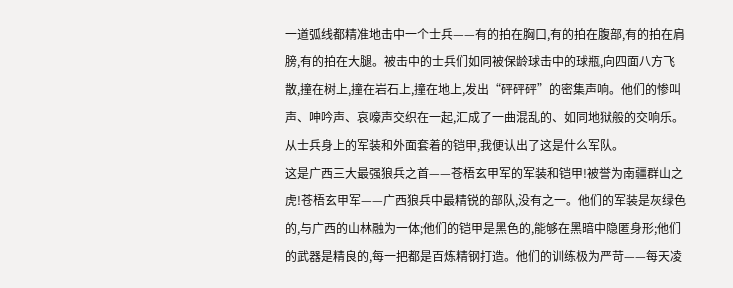一道弧线都精准地击中一个士兵——有的拍在胸口,有的拍在腹部,有的拍在肩膀,有的拍在大腿。被击中的士兵们如同被保龄球击中的球瓶,向四面八方飞散,撞在树上,撞在岩石上,撞在地上,发出“砰砰砰”的密集声响。他们的惨叫声、呻吟声、哀嚎声交织在一起,汇成了一曲混乱的、如同地狱般的交响乐。
从士兵身上的军装和外面套着的铠甲,我便认出了这是什么军队。
这是广西三大最强狼兵之首——苍梧玄甲军的军装和铠甲!被誉为南疆群山之虎!苍梧玄甲军——广西狼兵中最精锐的部队,没有之一。他们的军装是灰绿色的,与广西的山林融为一体;他们的铠甲是黑色的,能够在黑暗中隐匿身形;他们的武器是精良的,每一把都是百炼精钢打造。他们的训练极为严苛——每天凌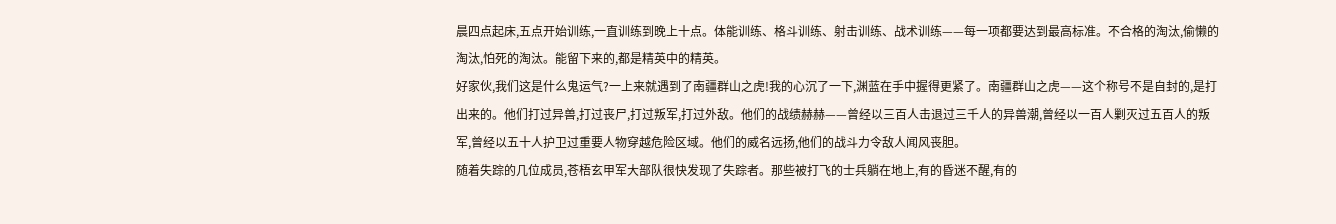晨四点起床,五点开始训练,一直训练到晚上十点。体能训练、格斗训练、射击训练、战术训练——每一项都要达到最高标准。不合格的淘汰,偷懒的淘汰,怕死的淘汰。能留下来的,都是精英中的精英。
好家伙,我们这是什么鬼运气?一上来就遇到了南疆群山之虎!我的心沉了一下,渊蓝在手中握得更紧了。南疆群山之虎——这个称号不是自封的,是打出来的。他们打过异兽,打过丧尸,打过叛军,打过外敌。他们的战绩赫赫——曾经以三百人击退过三千人的异兽潮,曾经以一百人剿灭过五百人的叛军,曾经以五十人护卫过重要人物穿越危险区域。他们的威名远扬,他们的战斗力令敌人闻风丧胆。
随着失踪的几位成员,苍梧玄甲军大部队很快发现了失踪者。那些被打飞的士兵躺在地上,有的昏迷不醒,有的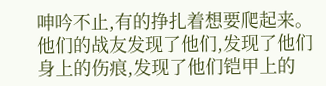呻吟不止,有的挣扎着想要爬起来。他们的战友发现了他们,发现了他们身上的伤痕,发现了他们铠甲上的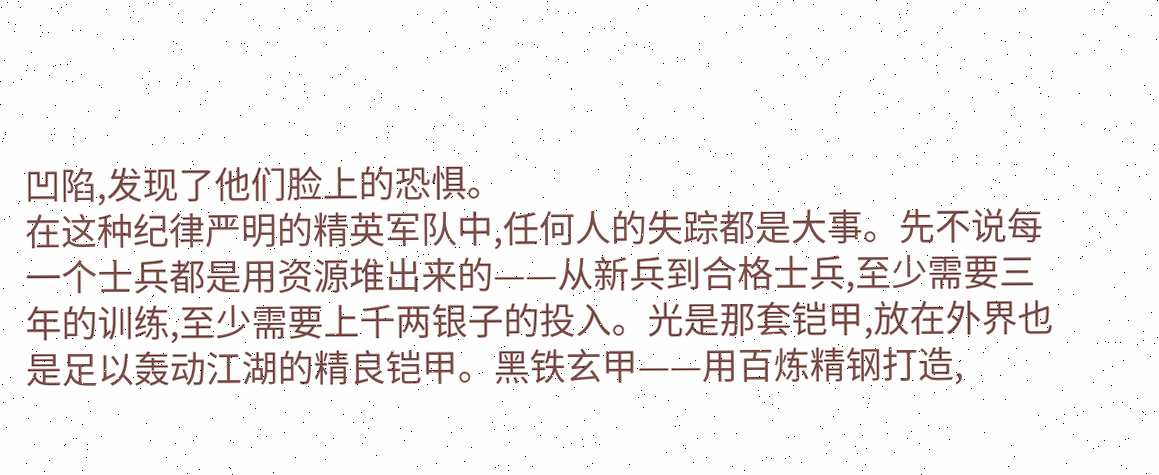凹陷,发现了他们脸上的恐惧。
在这种纪律严明的精英军队中,任何人的失踪都是大事。先不说每一个士兵都是用资源堆出来的——从新兵到合格士兵,至少需要三年的训练,至少需要上千两银子的投入。光是那套铠甲,放在外界也是足以轰动江湖的精良铠甲。黑铁玄甲——用百炼精钢打造,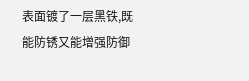表面镀了一层黑铁,既能防锈又能增强防御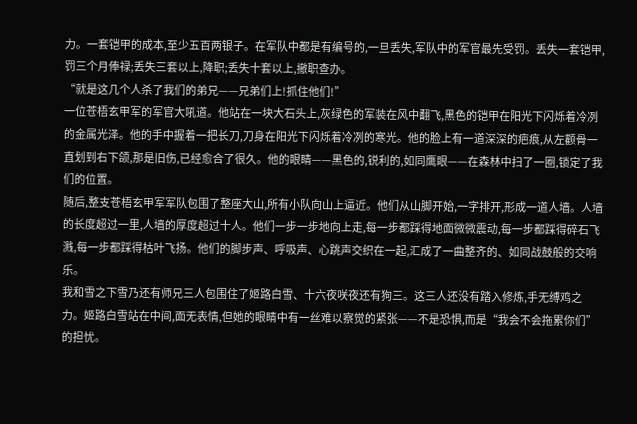力。一套铠甲的成本,至少五百两银子。在军队中都是有编号的,一旦丢失,军队中的军官最先受罚。丢失一套铠甲,罚三个月俸禄;丢失三套以上,降职;丢失十套以上,撤职查办。
“就是这几个人杀了我们的弟兄——兄弟们上!抓住他们!”
一位苍梧玄甲军的军官大吼道。他站在一块大石头上,灰绿色的军装在风中翻飞,黑色的铠甲在阳光下闪烁着冷冽的金属光泽。他的手中握着一把长刀,刀身在阳光下闪烁着冷冽的寒光。他的脸上有一道深深的疤痕,从左颧骨一直划到右下颌,那是旧伤,已经愈合了很久。他的眼睛——黑色的,锐利的,如同鹰眼——在森林中扫了一圈,锁定了我们的位置。
随后,整支苍梧玄甲军军队包围了整座大山,所有小队向山上逼近。他们从山脚开始,一字排开,形成一道人墙。人墙的长度超过一里,人墙的厚度超过十人。他们一步一步地向上走,每一步都踩得地面微微震动,每一步都踩得碎石飞溅,每一步都踩得枯叶飞扬。他们的脚步声、呼吸声、心跳声交织在一起,汇成了一曲整齐的、如同战鼓般的交响乐。
我和雪之下雪乃还有师兄三人包围住了姬路白雪、十六夜咲夜还有狗三。这三人还没有踏入修炼,手无缚鸡之力。姬路白雪站在中间,面无表情,但她的眼睛中有一丝难以察觉的紧张——不是恐惧,而是“我会不会拖累你们”的担忧。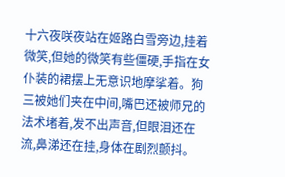十六夜咲夜站在姬路白雪旁边,挂着微笑,但她的微笑有些僵硬,手指在女仆装的裙摆上无意识地摩挲着。狗三被她们夹在中间,嘴巴还被师兄的法术堵着,发不出声音,但眼泪还在流,鼻涕还在挂,身体在剧烈颤抖。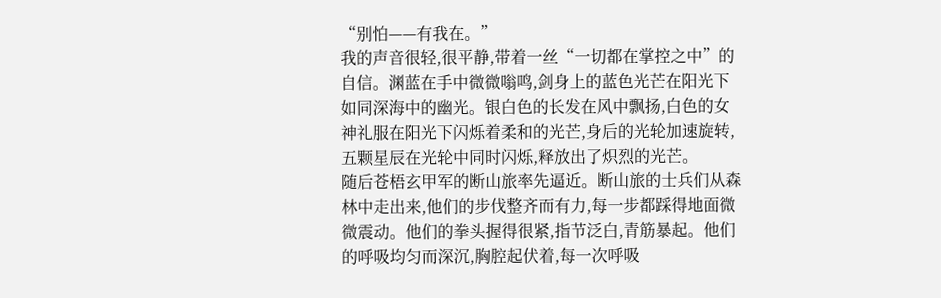“别怕——有我在。”
我的声音很轻,很平静,带着一丝“一切都在掌控之中”的自信。渊蓝在手中微微嗡鸣,剑身上的蓝色光芒在阳光下如同深海中的幽光。银白色的长发在风中飘扬,白色的女神礼服在阳光下闪烁着柔和的光芒,身后的光轮加速旋转,五颗星辰在光轮中同时闪烁,释放出了炽烈的光芒。
随后苍梧玄甲军的断山旅率先逼近。断山旅的士兵们从森林中走出来,他们的步伐整齐而有力,每一步都踩得地面微微震动。他们的拳头握得很紧,指节泛白,青筋暴起。他们的呼吸均匀而深沉,胸腔起伏着,每一次呼吸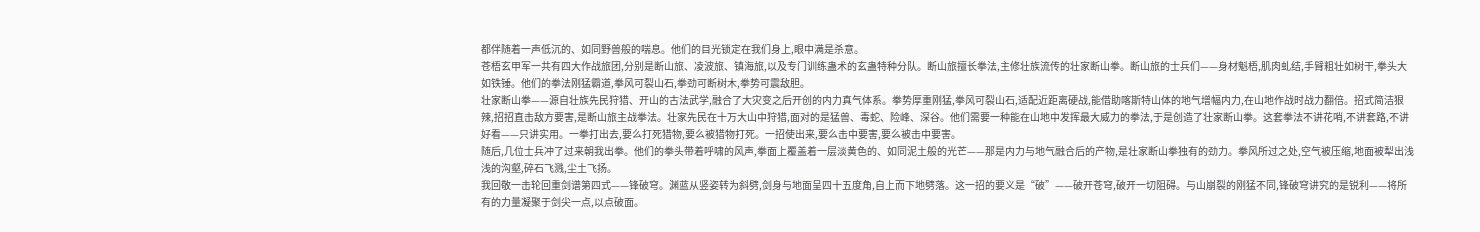都伴随着一声低沉的、如同野兽般的喘息。他们的目光锁定在我们身上,眼中满是杀意。
苍梧玄甲军一共有四大作战旅团,分别是断山旅、凌波旅、镇海旅,以及专门训练蛊术的玄蛊特种分队。断山旅擅长拳法,主修壮族流传的壮家断山拳。断山旅的士兵们——身材魁梧,肌肉虬结,手臂粗壮如树干,拳头大如铁锤。他们的拳法刚猛霸道,拳风可裂山石,拳劲可断树木,拳势可震敌胆。
壮家断山拳——源自壮族先民狩猎、开山的古法武学,融合了大灾变之后开创的内力真气体系。拳势厚重刚猛,拳风可裂山石,适配近距离硬战,能借助喀斯特山体的地气增幅内力,在山地作战时战力翻倍。招式简洁狠辣,招招直击敌方要害,是断山旅主战拳法。壮家先民在十万大山中狩猎,面对的是猛兽、毒蛇、险峰、深谷。他们需要一种能在山地中发挥最大威力的拳法,于是创造了壮家断山拳。这套拳法不讲花哨,不讲套路,不讲好看——只讲实用。一拳打出去,要么打死猎物,要么被猎物打死。一招使出来,要么击中要害,要么被击中要害。
随后,几位士兵冲了过来朝我出拳。他们的拳头带着呼啸的风声,拳面上覆盖着一层淡黄色的、如同泥土般的光芒——那是内力与地气融合后的产物,是壮家断山拳独有的劲力。拳风所过之处,空气被压缩,地面被犁出浅浅的沟壑,碎石飞溅,尘土飞扬。
我回敬一击轮回重剑谱第四式——锋破穹。渊蓝从竖姿转为斜劈,剑身与地面呈四十五度角,自上而下地劈落。这一招的要义是“破”——破开苍穹,破开一切阻碍。与山崩裂的刚猛不同,锋破穹讲究的是锐利——将所有的力量凝聚于剑尖一点,以点破面。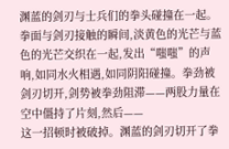渊蓝的剑刃与士兵们的拳头碰撞在一起。拳面与剑刃接触的瞬间,淡黄色的光芒与蓝色的光芒交织在一起,发出“嗤嗤”的声响,如同水火相遇,如同阴阳碰撞。拳劲被剑刃切开,剑势被拳劲阻滞——两股力量在空中僵持了片刻,然后——
这一招顿时被破掉。渊蓝的剑刃切开了拳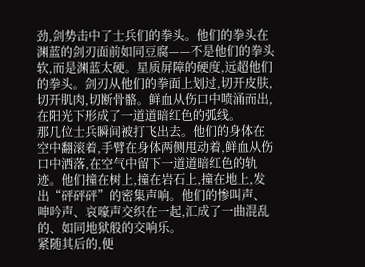劲,剑势击中了士兵们的拳头。他们的拳头在渊蓝的剑刃面前如同豆腐——不是他们的拳头软,而是渊蓝太硬。星质屏障的硬度,远超他们的拳头。剑刃从他们的拳面上划过,切开皮肤,切开肌肉,切断骨骼。鲜血从伤口中喷涌而出,在阳光下形成了一道道暗红色的弧线。
那几位士兵瞬间被打飞出去。他们的身体在空中翻滚着,手臂在身体两侧甩动着,鲜血从伤口中洒落,在空气中留下一道道暗红色的轨迹。他们撞在树上,撞在岩石上,撞在地上,发出“砰砰砰”的密集声响。他们的惨叫声、呻吟声、哀嚎声交织在一起,汇成了一曲混乱的、如同地狱般的交响乐。
紧随其后的,便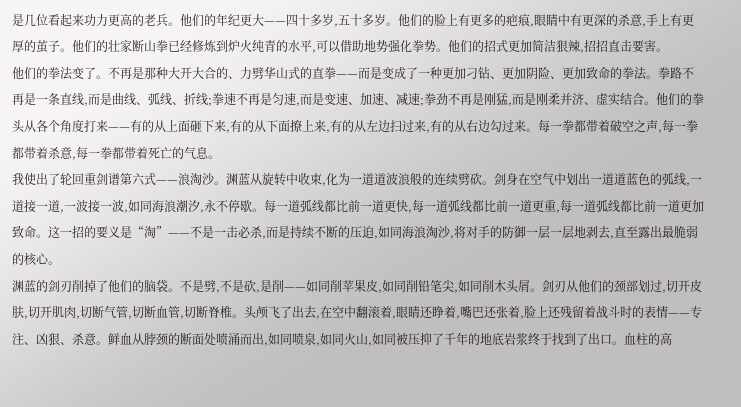是几位看起来功力更高的老兵。他们的年纪更大——四十多岁,五十多岁。他们的脸上有更多的疤痕,眼睛中有更深的杀意,手上有更厚的茧子。他们的壮家断山拳已经修炼到炉火纯青的水平,可以借助地势强化拳势。他们的招式更加简洁狠辣,招招直击要害。
他们的拳法变了。不再是那种大开大合的、力劈华山式的直拳——而是变成了一种更加刁钻、更加阴险、更加致命的拳法。拳路不再是一条直线,而是曲线、弧线、折线;拳速不再是匀速,而是变速、加速、减速;拳劲不再是刚猛,而是刚柔并济、虚实结合。他们的拳头从各个角度打来——有的从上面砸下来,有的从下面撩上来,有的从左边扫过来,有的从右边勾过来。每一拳都带着破空之声,每一拳都带着杀意,每一拳都带着死亡的气息。
我使出了轮回重剑谱第六式——浪淘沙。渊蓝从旋转中收束,化为一道道波浪般的连续劈砍。剑身在空气中划出一道道蓝色的弧线,一道接一道,一波接一波,如同海浪潮汐,永不停歇。每一道弧线都比前一道更快,每一道弧线都比前一道更重,每一道弧线都比前一道更加致命。这一招的要义是“淘”——不是一击必杀,而是持续不断的压迫,如同海浪淘沙,将对手的防御一层一层地剥去,直至露出最脆弱的核心。
渊蓝的剑刃削掉了他们的脑袋。不是劈,不是砍,是削——如同削苹果皮,如同削铅笔尖,如同削木头屑。剑刃从他们的颈部划过,切开皮肤,切开肌肉,切断气管,切断血管,切断脊椎。头颅飞了出去,在空中翻滚着,眼睛还睁着,嘴巴还张着,脸上还残留着战斗时的表情——专注、凶狠、杀意。鲜血从脖颈的断面处喷涌而出,如同喷泉,如同火山,如同被压抑了千年的地底岩浆终于找到了出口。血柱的高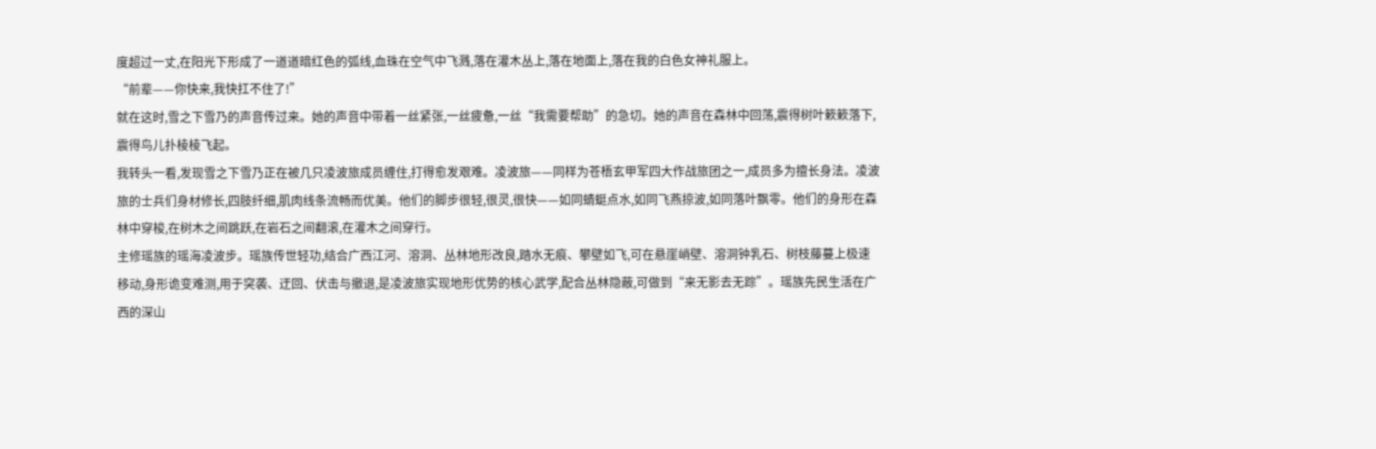度超过一丈,在阳光下形成了一道道暗红色的弧线,血珠在空气中飞溅,落在灌木丛上,落在地面上,落在我的白色女神礼服上。
“前辈——你快来,我快扛不住了!”
就在这时,雪之下雪乃的声音传过来。她的声音中带着一丝紧张,一丝疲惫,一丝“我需要帮助”的急切。她的声音在森林中回荡,震得树叶簌簌落下,震得鸟儿扑棱棱飞起。
我转头一看,发现雪之下雪乃正在被几只凌波旅成员缠住,打得愈发艰难。凌波旅——同样为苍梧玄甲军四大作战旅团之一,成员多为擅长身法。凌波旅的士兵们身材修长,四肢纤细,肌肉线条流畅而优美。他们的脚步很轻,很灵,很快——如同蜻蜓点水,如同飞燕掠波,如同落叶飘零。他们的身形在森林中穿梭,在树木之间跳跃,在岩石之间翻滚,在灌木之间穿行。
主修瑶族的瑶海凌波步。瑶族传世轻功,结合广西江河、溶洞、丛林地形改良,踏水无痕、攀壁如飞,可在悬崖峭壁、溶洞钟乳石、树枝藤蔓上极速移动,身形诡变难测,用于突袭、迂回、伏击与撤退,是凌波旅实现地形优势的核心武学,配合丛林隐蔽,可做到“来无影去无踪”。瑶族先民生活在广西的深山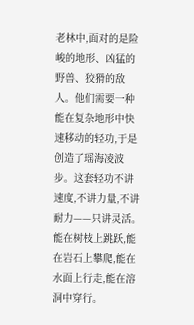老林中,面对的是险峻的地形、凶猛的野兽、狡猾的敌人。他们需要一种能在复杂地形中快速移动的轻功,于是创造了瑶海凌波步。这套轻功不讲速度,不讲力量,不讲耐力——只讲灵活。能在树枝上跳跃,能在岩石上攀爬,能在水面上行走,能在溶洞中穿行。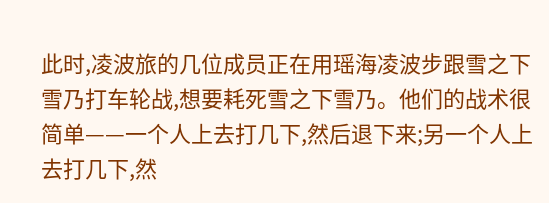此时,凌波旅的几位成员正在用瑶海凌波步跟雪之下雪乃打车轮战,想要耗死雪之下雪乃。他们的战术很简单——一个人上去打几下,然后退下来;另一个人上去打几下,然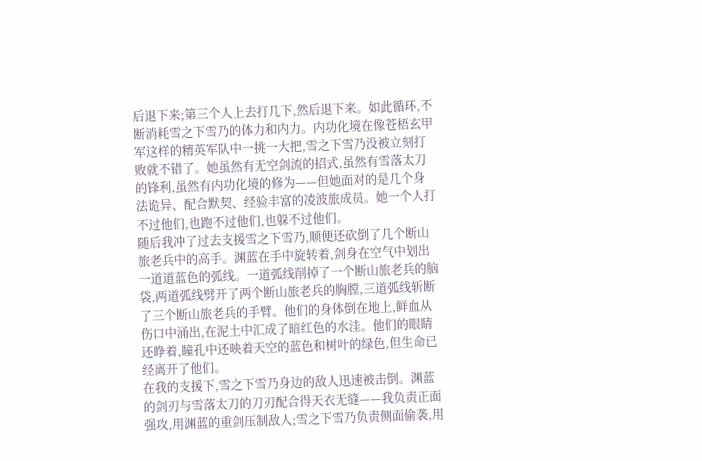后退下来;第三个人上去打几下,然后退下来。如此循环,不断消耗雪之下雪乃的体力和内力。内功化境在像苍梧玄甲军这样的精英军队中一挑一大把,雪之下雪乃没被立刻打败就不错了。她虽然有无空剑流的招式,虽然有雪落太刀的锋利,虽然有内功化境的修为——但她面对的是几个身法诡异、配合默契、经验丰富的凌波旅成员。她一个人打不过他们,也跑不过他们,也躲不过他们。
随后我冲了过去支援雪之下雪乃,顺便还砍倒了几个断山旅老兵中的高手。渊蓝在手中旋转着,剑身在空气中划出一道道蓝色的弧线。一道弧线削掉了一个断山旅老兵的脑袋,两道弧线劈开了两个断山旅老兵的胸膛,三道弧线斩断了三个断山旅老兵的手臂。他们的身体倒在地上,鲜血从伤口中涌出,在泥土中汇成了暗红色的水洼。他们的眼睛还睁着,瞳孔中还映着天空的蓝色和树叶的绿色,但生命已经离开了他们。
在我的支援下,雪之下雪乃身边的敌人迅速被击倒。渊蓝的剑刃与雪落太刀的刀刃配合得天衣无缝——我负责正面强攻,用渊蓝的重剑压制敌人;雪之下雪乃负责侧面偷袭,用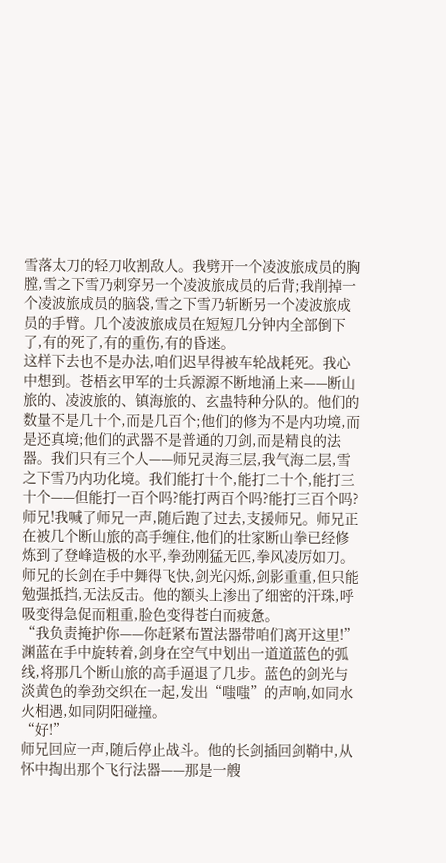雪落太刀的轻刀收割敌人。我劈开一个凌波旅成员的胸膛,雪之下雪乃刺穿另一个凌波旅成员的后背;我削掉一个凌波旅成员的脑袋,雪之下雪乃斩断另一个凌波旅成员的手臂。几个凌波旅成员在短短几分钟内全部倒下了,有的死了,有的重伤,有的昏迷。
这样下去也不是办法,咱们迟早得被车轮战耗死。我心中想到。苍梧玄甲军的士兵源源不断地涌上来——断山旅的、凌波旅的、镇海旅的、玄蛊特种分队的。他们的数量不是几十个,而是几百个;他们的修为不是内功境,而是还真境;他们的武器不是普通的刀剑,而是精良的法器。我们只有三个人——师兄灵海三层,我气海二层,雪之下雪乃内功化境。我们能打十个,能打二十个,能打三十个——但能打一百个吗?能打两百个吗?能打三百个吗?
师兄!我喊了师兄一声,随后跑了过去,支援师兄。师兄正在被几个断山旅的高手缠住,他们的壮家断山拳已经修炼到了登峰造极的水平,拳劲刚猛无匹,拳风凌厉如刀。师兄的长剑在手中舞得飞快,剑光闪烁,剑影重重,但只能勉强抵挡,无法反击。他的额头上渗出了细密的汗珠,呼吸变得急促而粗重,脸色变得苍白而疲惫。
“我负责掩护你——你赶紧布置法器带咱们离开这里!”
渊蓝在手中旋转着,剑身在空气中划出一道道蓝色的弧线,将那几个断山旅的高手逼退了几步。蓝色的剑光与淡黄色的拳劲交织在一起,发出“嗤嗤”的声响,如同水火相遇,如同阴阳碰撞。
“好!”
师兄回应一声,随后停止战斗。他的长剑插回剑鞘中,从怀中掏出那个飞行法器——那是一艘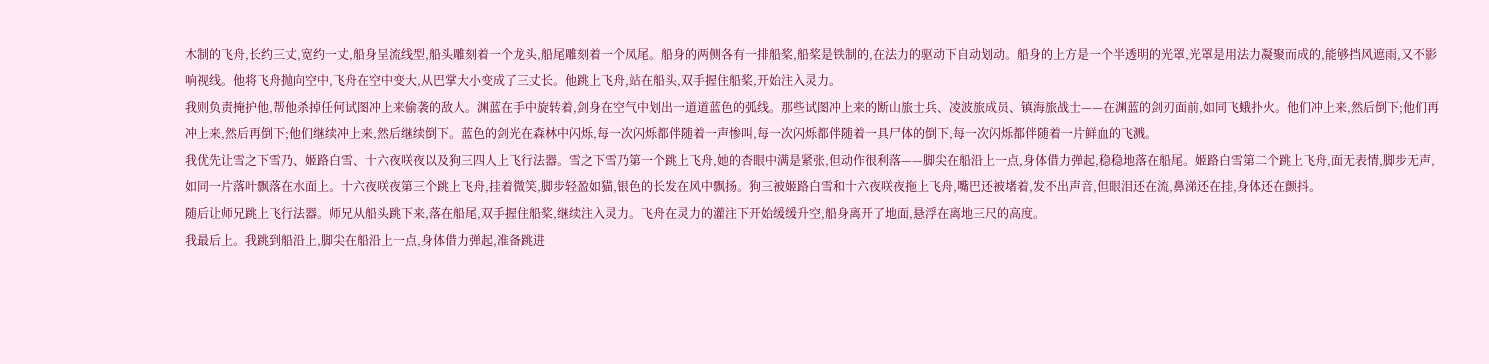木制的飞舟,长约三丈,宽约一丈,船身呈流线型,船头雕刻着一个龙头,船尾雕刻着一个凤尾。船身的两侧各有一排船桨,船桨是铁制的,在法力的驱动下自动划动。船身的上方是一个半透明的光罩,光罩是用法力凝聚而成的,能够挡风遮雨,又不影响视线。他将飞舟抛向空中,飞舟在空中变大,从巴掌大小变成了三丈长。他跳上飞舟,站在船头,双手握住船桨,开始注入灵力。
我则负责掩护他,帮他杀掉任何试图冲上来偷袭的敌人。渊蓝在手中旋转着,剑身在空气中划出一道道蓝色的弧线。那些试图冲上来的断山旅士兵、凌波旅成员、镇海旅战士——在渊蓝的剑刃面前,如同飞蛾扑火。他们冲上来,然后倒下;他们再冲上来,然后再倒下;他们继续冲上来,然后继续倒下。蓝色的剑光在森林中闪烁,每一次闪烁都伴随着一声惨叫,每一次闪烁都伴随着一具尸体的倒下,每一次闪烁都伴随着一片鲜血的飞溅。
我优先让雪之下雪乃、姬路白雪、十六夜咲夜以及狗三四人上飞行法器。雪之下雪乃第一个跳上飞舟,她的杏眼中满是紧张,但动作很利落——脚尖在船沿上一点,身体借力弹起,稳稳地落在船尾。姬路白雪第二个跳上飞舟,面无表情,脚步无声,如同一片落叶飘落在水面上。十六夜咲夜第三个跳上飞舟,挂着微笑,脚步轻盈如猫,银色的长发在风中飘扬。狗三被姬路白雪和十六夜咲夜拖上飞舟,嘴巴还被堵着,发不出声音,但眼泪还在流,鼻涕还在挂,身体还在颤抖。
随后让师兄跳上飞行法器。师兄从船头跳下来,落在船尾,双手握住船桨,继续注入灵力。飞舟在灵力的灌注下开始缓缓升空,船身离开了地面,悬浮在离地三尺的高度。
我最后上。我跳到船沿上,脚尖在船沿上一点,身体借力弹起,准备跳进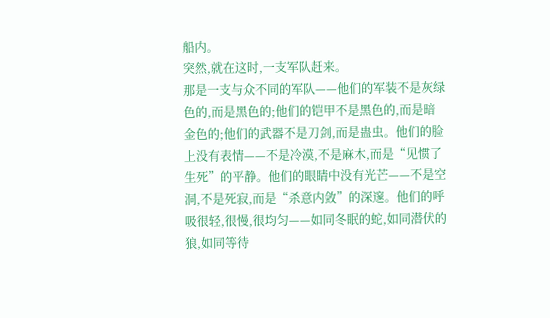船内。
突然,就在这时,一支军队赶来。
那是一支与众不同的军队——他们的军装不是灰绿色的,而是黑色的;他们的铠甲不是黑色的,而是暗金色的;他们的武器不是刀剑,而是蛊虫。他们的脸上没有表情——不是冷漠,不是麻木,而是“见惯了生死”的平静。他们的眼睛中没有光芒——不是空洞,不是死寂,而是“杀意内敛”的深邃。他们的呼吸很轻,很慢,很均匀——如同冬眠的蛇,如同潜伏的狼,如同等待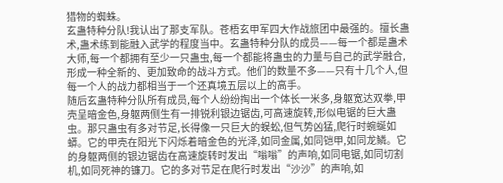猎物的蜘蛛。
玄蛊特种分队!我认出了那支军队。苍梧玄甲军四大作战旅团中最强的。擅长蛊术,蛊术练到能融入武学的程度当中。玄蛊特种分队的成员——每一个都是蛊术大师,每一个都拥有至少一只蛊虫,每一个都能将蛊虫的力量与自己的武学融合,形成一种全新的、更加致命的战斗方式。他们的数量不多——只有十几个人,但每一个人的战力都相当于一个还真境五层以上的高手。
随后玄蛊特种分队所有成员,每个人纷纷掏出一个体长一米多,身躯宽达双拳,甲壳呈暗金色,身躯两侧生有一排锐利银边锯齿,可高速旋转,形似电锯的巨大蛊虫。那只蛊虫有多对节足,长得像一只巨大的蜈蚣,但气势凶猛,爬行时蜿蜒如蟒。它的甲壳在阳光下闪烁着暗金色的光泽,如同金属,如同铠甲,如同龙鳞。它的身躯两侧的银边锯齿在高速旋转时发出“嗡嗡”的声响,如同电锯,如同切割机,如同死神的镰刀。它的多对节足在爬行时发出“沙沙”的声响,如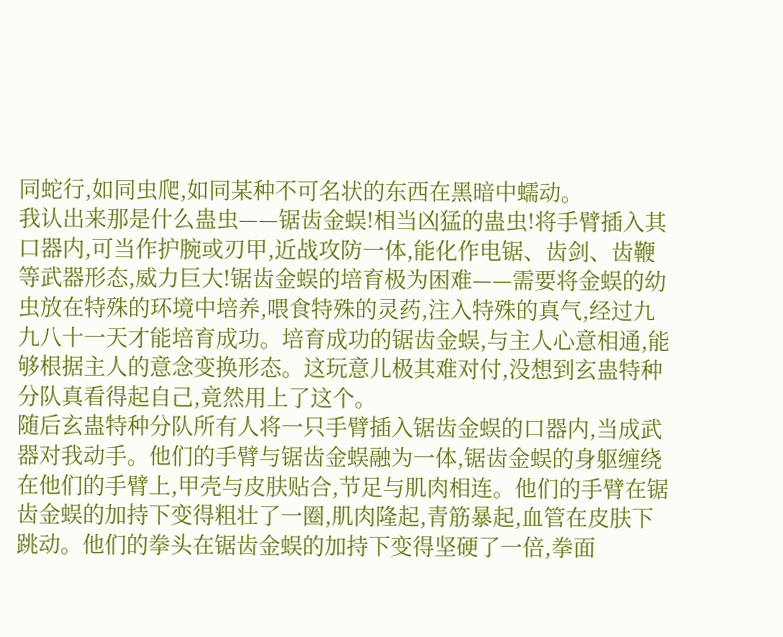同蛇行,如同虫爬,如同某种不可名状的东西在黑暗中蠕动。
我认出来那是什么蛊虫——锯齿金蜈!相当凶猛的蛊虫!将手臂插入其口器内,可当作护腕或刃甲,近战攻防一体,能化作电锯、齿剑、齿鞭等武器形态,威力巨大!锯齿金蜈的培育极为困难——需要将金蜈的幼虫放在特殊的环境中培养,喂食特殊的灵药,注入特殊的真气,经过九九八十一天才能培育成功。培育成功的锯齿金蜈,与主人心意相通,能够根据主人的意念变换形态。这玩意儿极其难对付,没想到玄蛊特种分队真看得起自己,竟然用上了这个。
随后玄蛊特种分队所有人将一只手臂插入锯齿金蜈的口器内,当成武器对我动手。他们的手臂与锯齿金蜈融为一体,锯齿金蜈的身躯缠绕在他们的手臂上,甲壳与皮肤贴合,节足与肌肉相连。他们的手臂在锯齿金蜈的加持下变得粗壮了一圈,肌肉隆起,青筋暴起,血管在皮肤下跳动。他们的拳头在锯齿金蜈的加持下变得坚硬了一倍,拳面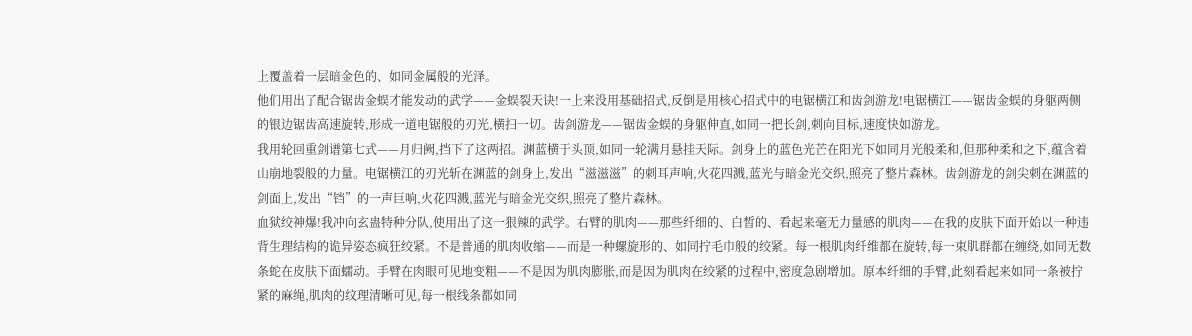上覆盖着一层暗金色的、如同金属般的光泽。
他们用出了配合锯齿金蜈才能发动的武学——金蜈裂天诀!一上来没用基础招式,反倒是用核心招式中的电锯横江和齿剑游龙!电锯横江——锯齿金蜈的身躯两侧的银边锯齿高速旋转,形成一道电锯般的刃光,横扫一切。齿剑游龙——锯齿金蜈的身躯伸直,如同一把长剑,刺向目标,速度快如游龙。
我用轮回重剑谱第七式——月归阙,挡下了这两招。渊蓝横于头顶,如同一轮满月悬挂天际。剑身上的蓝色光芒在阳光下如同月光般柔和,但那种柔和之下,蕴含着山崩地裂般的力量。电锯横江的刃光斩在渊蓝的剑身上,发出“滋滋滋”的刺耳声响,火花四溅,蓝光与暗金光交织,照亮了整片森林。齿剑游龙的剑尖刺在渊蓝的剑面上,发出“铛”的一声巨响,火花四溅,蓝光与暗金光交织,照亮了整片森林。
血狱绞神爆!我冲向玄蛊特种分队,使用出了这一狠辣的武学。右臂的肌肉——那些纤细的、白皙的、看起来毫无力量感的肌肉——在我的皮肤下面开始以一种违背生理结构的诡异姿态疯狂绞紧。不是普通的肌肉收缩——而是一种螺旋形的、如同拧毛巾般的绞紧。每一根肌肉纤维都在旋转,每一束肌群都在缠绕,如同无数条蛇在皮肤下面蠕动。手臂在肉眼可见地变粗——不是因为肌肉膨胀,而是因为肌肉在绞紧的过程中,密度急剧增加。原本纤细的手臂,此刻看起来如同一条被拧紧的麻绳,肌肉的纹理清晰可见,每一根线条都如同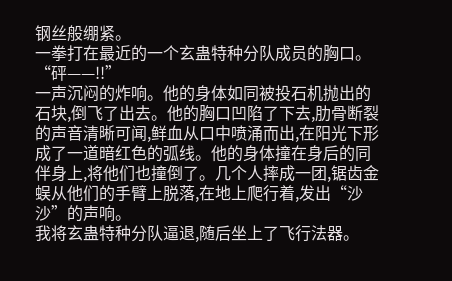钢丝般绷紧。
一拳打在最近的一个玄蛊特种分队成员的胸口。
“砰——!!”
一声沉闷的炸响。他的身体如同被投石机抛出的石块,倒飞了出去。他的胸口凹陷了下去,肋骨断裂的声音清晰可闻,鲜血从口中喷涌而出,在阳光下形成了一道暗红色的弧线。他的身体撞在身后的同伴身上,将他们也撞倒了。几个人摔成一团,锯齿金蜈从他们的手臂上脱落,在地上爬行着,发出“沙沙”的声响。
我将玄蛊特种分队逼退,随后坐上了飞行法器。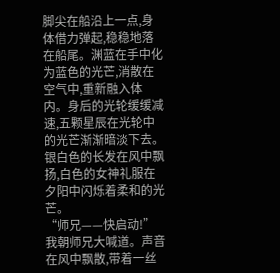脚尖在船沿上一点,身体借力弹起,稳稳地落在船尾。渊蓝在手中化为蓝色的光芒,消散在空气中,重新融入体内。身后的光轮缓缓减速,五颗星辰在光轮中的光芒渐渐暗淡下去。银白色的长发在风中飘扬,白色的女神礼服在夕阳中闪烁着柔和的光芒。
“师兄——快启动!”
我朝师兄大喊道。声音在风中飘散,带着一丝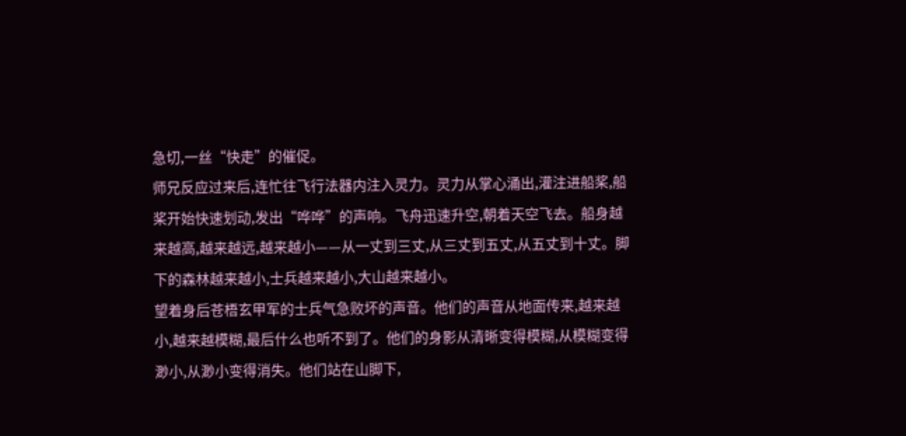急切,一丝“快走”的催促。
师兄反应过来后,连忙往飞行法器内注入灵力。灵力从掌心涌出,灌注进船桨,船桨开始快速划动,发出“哗哗”的声响。飞舟迅速升空,朝着天空飞去。船身越来越高,越来越远,越来越小——从一丈到三丈,从三丈到五丈,从五丈到十丈。脚下的森林越来越小,士兵越来越小,大山越来越小。
望着身后苍梧玄甲军的士兵气急败坏的声音。他们的声音从地面传来,越来越小,越来越模糊,最后什么也听不到了。他们的身影从清晰变得模糊,从模糊变得渺小,从渺小变得消失。他们站在山脚下,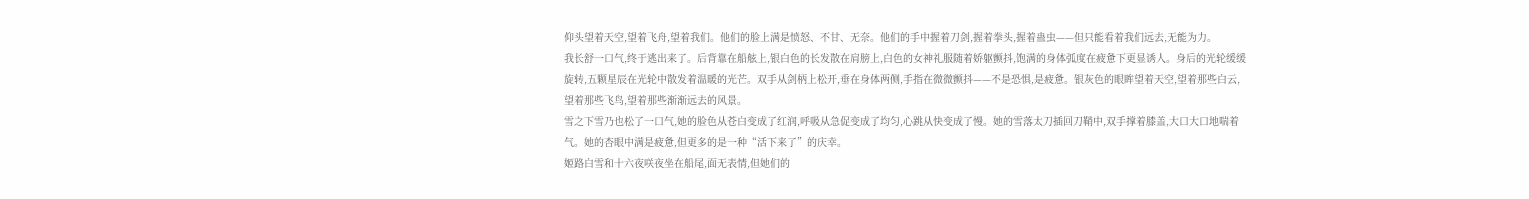仰头望着天空,望着飞舟,望着我们。他们的脸上满是愤怒、不甘、无奈。他们的手中握着刀剑,握着拳头,握着蛊虫——但只能看着我们远去,无能为力。
我长舒一口气,终于逃出来了。后背靠在船舷上,银白色的长发散在肩膀上,白色的女神礼服随着娇躯颤抖,饱满的身体弧度在疲惫下更显诱人。身后的光轮缓缓旋转,五颗星辰在光轮中散发着温暖的光芒。双手从剑柄上松开,垂在身体两侧,手指在微微颤抖——不是恐惧,是疲惫。银灰色的眼眸望着天空,望着那些白云,望着那些飞鸟,望着那些渐渐远去的风景。
雪之下雪乃也松了一口气,她的脸色从苍白变成了红润,呼吸从急促变成了均匀,心跳从快变成了慢。她的雪落太刀插回刀鞘中,双手撑着膝盖,大口大口地喘着气。她的杏眼中满是疲惫,但更多的是一种“活下来了”的庆幸。
姬路白雪和十六夜咲夜坐在船尾,面无表情,但她们的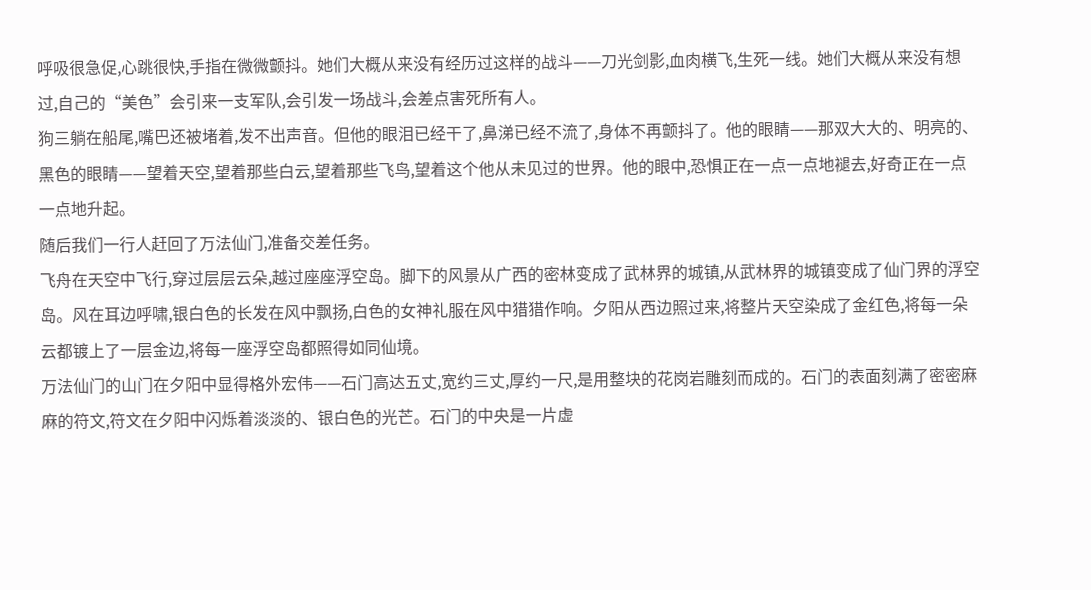呼吸很急促,心跳很快,手指在微微颤抖。她们大概从来没有经历过这样的战斗——刀光剑影,血肉横飞,生死一线。她们大概从来没有想过,自己的“美色”会引来一支军队,会引发一场战斗,会差点害死所有人。
狗三躺在船尾,嘴巴还被堵着,发不出声音。但他的眼泪已经干了,鼻涕已经不流了,身体不再颤抖了。他的眼睛——那双大大的、明亮的、黑色的眼睛——望着天空,望着那些白云,望着那些飞鸟,望着这个他从未见过的世界。他的眼中,恐惧正在一点一点地褪去,好奇正在一点一点地升起。
随后我们一行人赶回了万法仙门,准备交差任务。
飞舟在天空中飞行,穿过层层云朵,越过座座浮空岛。脚下的风景从广西的密林变成了武林界的城镇,从武林界的城镇变成了仙门界的浮空岛。风在耳边呼啸,银白色的长发在风中飘扬,白色的女神礼服在风中猎猎作响。夕阳从西边照过来,将整片天空染成了金红色,将每一朵云都镀上了一层金边,将每一座浮空岛都照得如同仙境。
万法仙门的山门在夕阳中显得格外宏伟——石门高达五丈,宽约三丈,厚约一尺,是用整块的花岗岩雕刻而成的。石门的表面刻满了密密麻麻的符文,符文在夕阳中闪烁着淡淡的、银白色的光芒。石门的中央是一片虚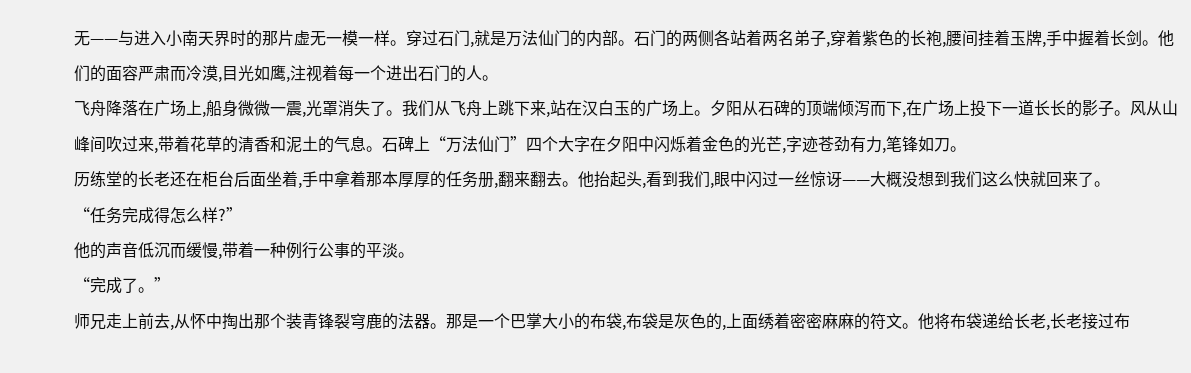无——与进入小南天界时的那片虚无一模一样。穿过石门,就是万法仙门的内部。石门的两侧各站着两名弟子,穿着紫色的长袍,腰间挂着玉牌,手中握着长剑。他们的面容严肃而冷漠,目光如鹰,注视着每一个进出石门的人。
飞舟降落在广场上,船身微微一震,光罩消失了。我们从飞舟上跳下来,站在汉白玉的广场上。夕阳从石碑的顶端倾泻而下,在广场上投下一道长长的影子。风从山峰间吹过来,带着花草的清香和泥土的气息。石碑上“万法仙门”四个大字在夕阳中闪烁着金色的光芒,字迹苍劲有力,笔锋如刀。
历练堂的长老还在柜台后面坐着,手中拿着那本厚厚的任务册,翻来翻去。他抬起头,看到我们,眼中闪过一丝惊讶——大概没想到我们这么快就回来了。
“任务完成得怎么样?”
他的声音低沉而缓慢,带着一种例行公事的平淡。
“完成了。”
师兄走上前去,从怀中掏出那个装青锋裂穹鹿的法器。那是一个巴掌大小的布袋,布袋是灰色的,上面绣着密密麻麻的符文。他将布袋递给长老,长老接过布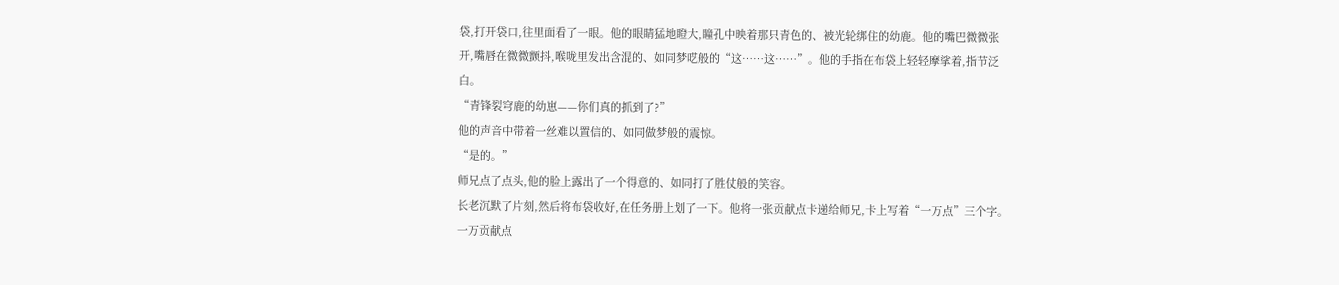袋,打开袋口,往里面看了一眼。他的眼睛猛地瞪大,瞳孔中映着那只青色的、被光轮绑住的幼鹿。他的嘴巴微微张开,嘴唇在微微颤抖,喉咙里发出含混的、如同梦呓般的“这……这……”。他的手指在布袋上轻轻摩挲着,指节泛白。
“青锋裂穹鹿的幼崽——你们真的抓到了?”
他的声音中带着一丝难以置信的、如同做梦般的震惊。
“是的。”
师兄点了点头,他的脸上露出了一个得意的、如同打了胜仗般的笑容。
长老沉默了片刻,然后将布袋收好,在任务册上划了一下。他将一张贡献点卡递给师兄,卡上写着“一万点”三个字。一万贡献点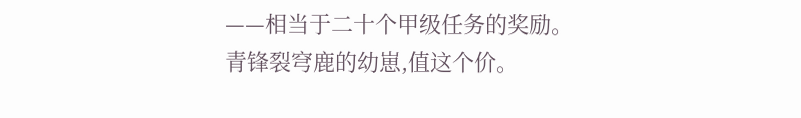——相当于二十个甲级任务的奖励。青锋裂穹鹿的幼崽,值这个价。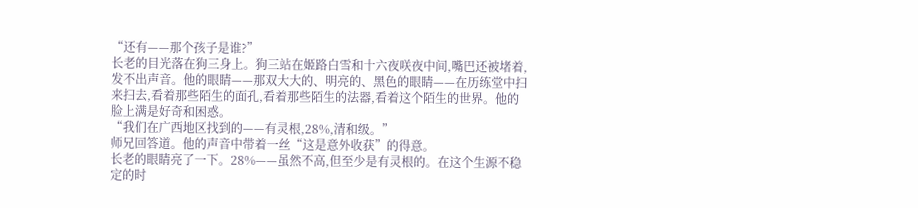“还有——那个孩子是谁?”
长老的目光落在狗三身上。狗三站在姬路白雪和十六夜咲夜中间,嘴巴还被堵着,发不出声音。他的眼睛——那双大大的、明亮的、黑色的眼睛——在历练堂中扫来扫去,看着那些陌生的面孔,看着那些陌生的法器,看着这个陌生的世界。他的脸上满是好奇和困惑。
“我们在广西地区找到的——有灵根,28%,清和级。”
师兄回答道。他的声音中带着一丝“这是意外收获”的得意。
长老的眼睛亮了一下。28%——虽然不高,但至少是有灵根的。在这个生源不稳定的时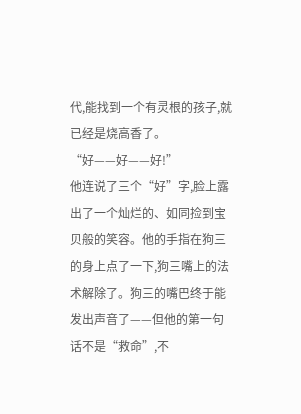代,能找到一个有灵根的孩子,就已经是烧高香了。
“好——好——好!”
他连说了三个“好”字,脸上露出了一个灿烂的、如同捡到宝贝般的笑容。他的手指在狗三的身上点了一下,狗三嘴上的法术解除了。狗三的嘴巴终于能发出声音了——但他的第一句话不是“救命”,不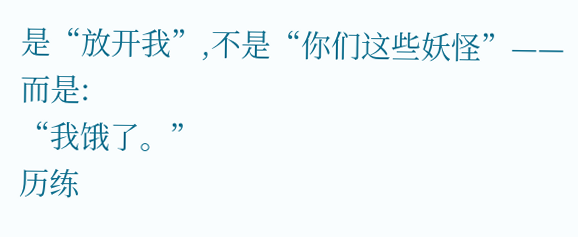是“放开我”,不是“你们这些妖怪”——而是:
“我饿了。”
历练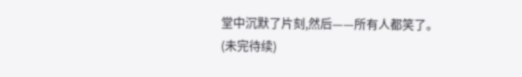堂中沉默了片刻,然后——所有人都笑了。
(未完待续)